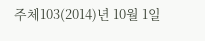주체103(2014)년 10월 1일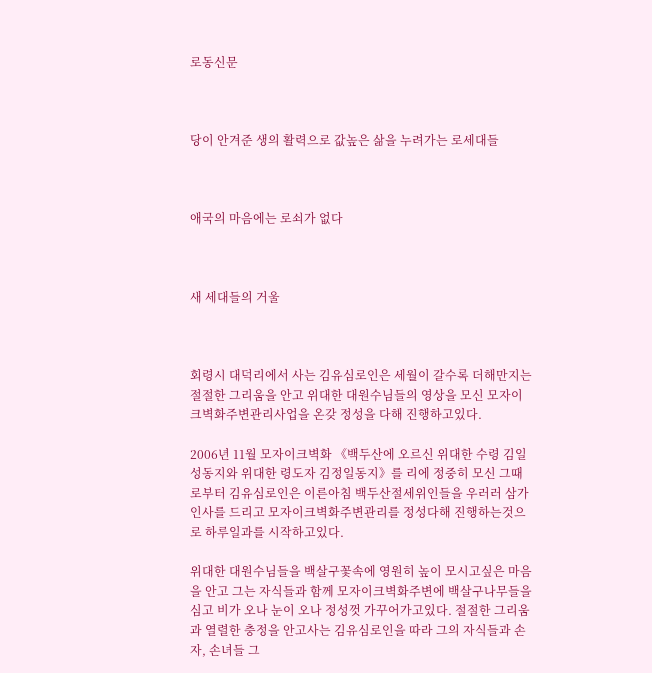로동신문



당이 안겨준 생의 활력으로 값높은 삶을 누려가는 로세대들



애국의 마음에는 로쇠가 없다



새 세대들의 거울



회령시 대덕리에서 사는 김유심로인은 세월이 갈수록 더해만지는 절절한 그리움을 안고 위대한 대원수님들의 영상을 모신 모자이크벽화주변관리사업을 온갖 정성을 다해 진행하고있다.

2006년 11월 모자이크벽화 《백두산에 오르신 위대한 수령 김일성동지와 위대한 령도자 김정일동지》를 리에 정중히 모신 그때로부터 김유심로인은 이른아침 백두산절세위인들을 우러러 삼가 인사를 드리고 모자이크벽화주변관리를 정성다해 진행하는것으로 하루일과를 시작하고있다.

위대한 대원수님들을 백살구꽃속에 영원히 높이 모시고싶은 마음을 안고 그는 자식들과 함께 모자이크벽화주변에 백살구나무들을 심고 비가 오나 눈이 오나 정성껏 가꾸어가고있다. 절절한 그리움과 열렬한 충정을 안고사는 김유심로인을 따라 그의 자식들과 손자, 손녀들 그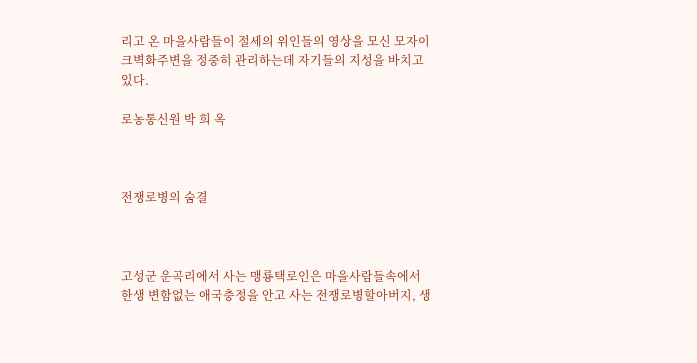리고 온 마을사람들이 절세의 위인들의 영상을 모신 모자이크벽화주변을 정중히 관리하는데 자기들의 지성을 바치고있다.

로농통신원 박 희 옥



전쟁로병의 숨결



고성군 운곡리에서 사는 맹룡택로인은 마을사람들속에서 한생 변함없는 애국충정을 안고 사는 전쟁로병할아버지, 생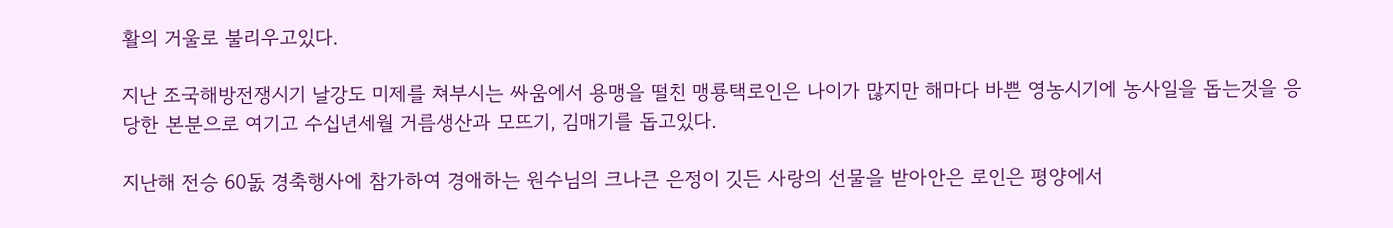활의 거울로 불리우고있다.

지난 조국해방전쟁시기 날강도 미제를 쳐부시는 싸움에서 용맹을 떨친 맹룡택로인은 나이가 많지만 해마다 바쁜 영농시기에 농사일을 돕는것을 응당한 본분으로 여기고 수십년세월 거름생산과 모뜨기, 김매기를 돕고있다.

지난해 전승 60돐 경축행사에 참가하여 경애하는 원수님의 크나큰 은정이 깃든 사랑의 선물을 받아안은 로인은 평양에서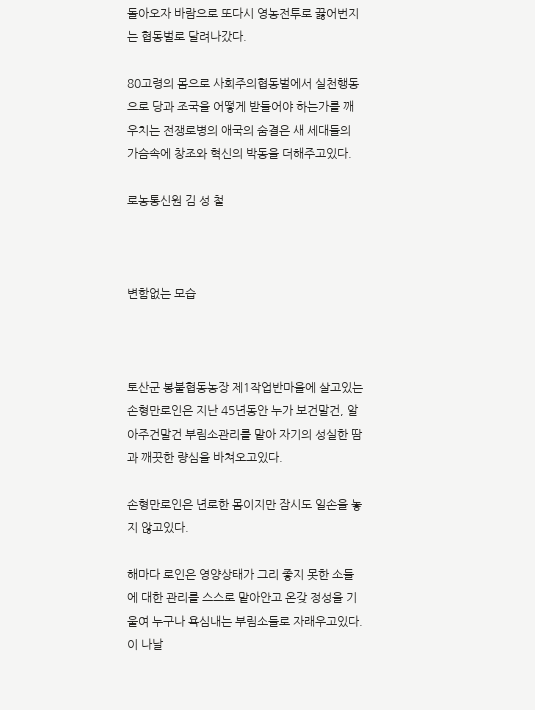돌아오자 바람으로 또다시 영농전투로 끓어번지는 협동벌로 달려나갔다.

80고령의 몸으로 사회주의협동벌에서 실천행동으로 당과 조국을 어떻게 받들어야 하는가를 깨우치는 전쟁로병의 애국의 숨결은 새 세대들의 가슴속에 창조와 혁신의 박동을 더해주고있다.

로농통신원 김 성 철



변함없는 모습



토산군 봉불협동농장 제1작업반마을에 살고있는 손형만로인은 지난 45년동안 누가 보건말건, 알아주건말건 부림소관리를 맡아 자기의 성실한 땀과 깨끗한 량심을 바쳐오고있다.

손형만로인은 년로한 몸이지만 잠시도 일손을 놓지 않고있다.

해마다 로인은 영양상태가 그리 좋지 못한 소들에 대한 관리를 스스로 맡아안고 온갖 정성을 기울여 누구나 욕심내는 부림소들로 자래우고있다. 이 나날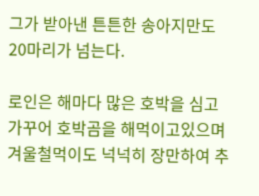그가 받아낸 튼튼한 송아지만도 20마리가 넘는다.

로인은 해마다 많은 호박을 심고 가꾸어 호박곰을 해먹이고있으며 겨울철먹이도 넉넉히 장만하여 추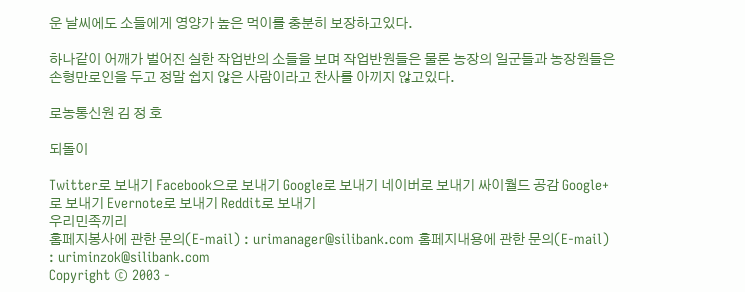운 날씨에도 소들에게 영양가 높은 먹이를 충분히 보장하고있다.

하나같이 어깨가 벌어진 실한 작업반의 소들을 보며 작업반원들은 물론 농장의 일군들과 농장원들은 손형만로인을 두고 정말 쉽지 않은 사람이라고 찬사를 아끼지 않고있다.

로농통신원 김 정 호

되돌이

Twitter로 보내기 Facebook으로 보내기 Google로 보내기 네이버로 보내기 싸이월드 공감 Google+로 보내기 Evernote로 보내기 Reddit로 보내기
우리민족끼리
홈페지봉사에 관한 문의(E-mail) : urimanager@silibank.com 홈페지내용에 관한 문의(E-mail) : uriminzok@silibank.com
Copyright © 2003 -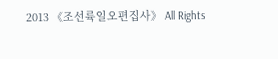2013 《조선륙일오편집사》 All Rights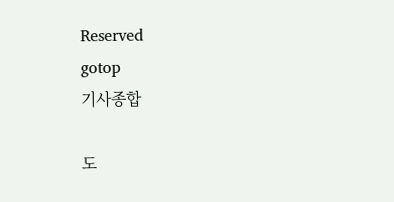Reserved
gotop
기사종합

도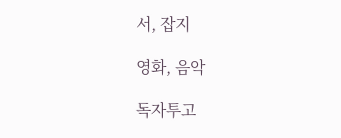서, 잡지

영화, 음악

독자투고